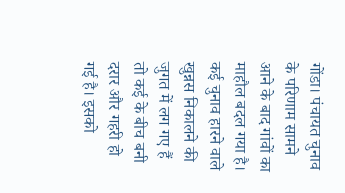गोंडा। पंचायत चुनाव के परिणाम सामने आने के बाद गांवों का माहौल बदल गया है। कई चुनाव हारने वाले खुन्नस निकालने की जुगत में लग गए हैं तो कई के बीच बनी दरार और गहरी हो गई है। इसको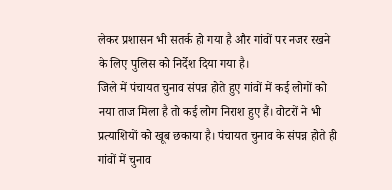लेकर प्रशासन भी सतर्क हो गया है और गांवों पर नजर रखने के लिए पुलिस को निर्देश दिया गया है।
जिले में पंचायत चुनाव संपन्न होते हुए गांवों में कई लोगों को नया ताज मिला है तो कई लोग निराश हुए हैं। वोटरों ने भी प्रत्याशियों को खूब छकाया है। पंचायत चुनाव के संपन्न होते ही गांवों में चुनाव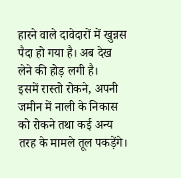हारने वाले दावेदारों में खुन्नस पैदा हो गया है। अब देख लेने की होड़ लगी है।
इसमें रास्तो रोकने, अपनी जमीन में नाली के निकास को रोकने तथा कई अन्य तरह के मामले तूल पकड़ेंगे।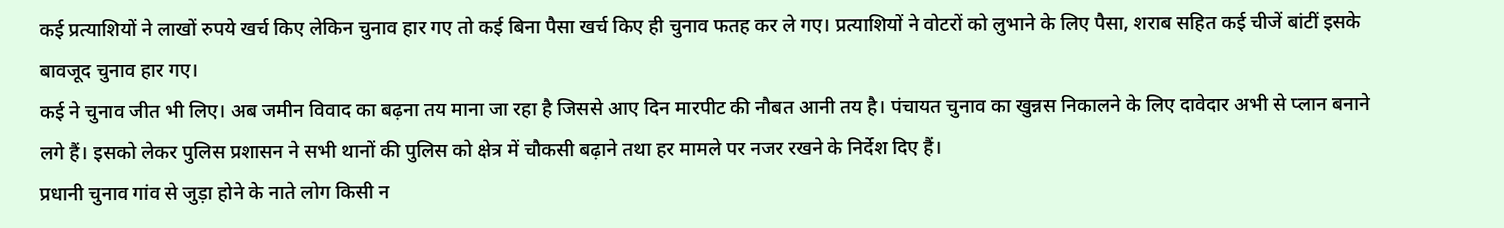कई प्रत्याशियों ने लाखों रुपये खर्च किए लेकिन चुनाव हार गए तो कई बिना पैसा खर्च किए ही चुनाव फतह कर ले गए। प्रत्याशियों ने वोटरों को लुभाने के लिए पैसा, शराब सहित कई चीजें बांटीं इसके बावजूद चुनाव हार गए।
कई ने चुनाव जीत भी लिए। अब जमीन विवाद का बढ़ना तय माना जा रहा है जिससे आए दिन मारपीट की नौबत आनी तय है। पंचायत चुनाव का खुन्नस निकालने के लिए दावेदार अभी से प्लान बनाने लगे हैं। इसको लेकर पुलिस प्रशासन ने सभी थानों की पुलिस को क्षेत्र में चौकसी बढ़ाने तथा हर मामले पर नजर रखने के निर्देश दिए हैं।
प्रधानी चुनाव गांव से जुड़ा होने के नाते लोग किसी न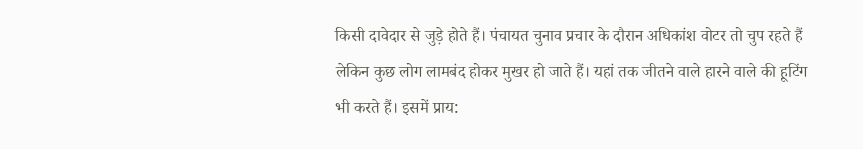किसी दावेदार से जुड़े होते हैं। पंचायत चुनाव प्रचार के दौरान अधिकांश वोटर तो चुप रहते हैं लेकिन कुछ लोग लामबंद होकर मुखर हो जाते हैं। यहां तक जीतने वाले हारने वाले की हूटिंग भी करते हैं। इसमें प्राय: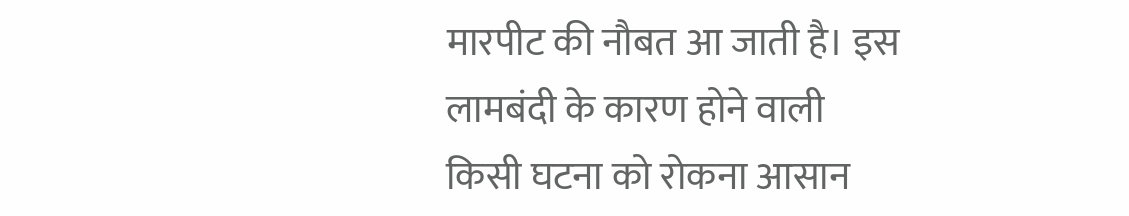मारपीट की नौबत आ जाती है। इस लामबंदी के कारण होने वाली किसी घटना को रोकना आसान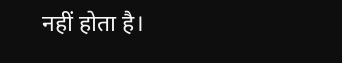नहीं होता है।